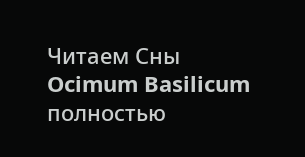Читаем Сны Ocimum Basilicum полностью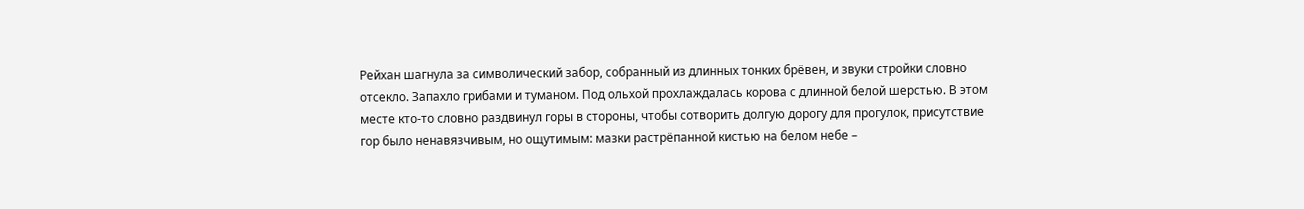Рейхан шагнула за символический забор, собранный из длинных тонких брёвен, и звуки стройки словно отсекло. Запахло грибами и туманом. Под ольхой прохлаждалась корова с длинной белой шерстью. В этом месте кто-то словно раздвинул горы в стороны, чтобы сотворить долгую дорогу для прогулок, присутствие гор было ненавязчивым, но ощутимым: мазки растрёпанной кистью на белом небе –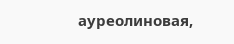ауреолиновая,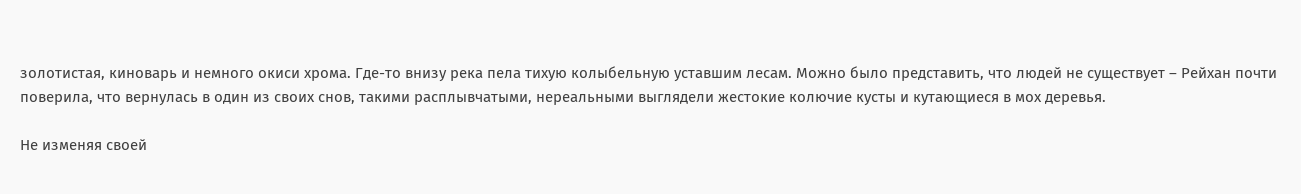золотистая, киноварь и немного окиси хрома. Где-то внизу река пела тихую колыбельную уставшим лесам. Можно было представить, что людей не существует – Рейхан почти поверила, что вернулась в один из своих снов, такими расплывчатыми, нереальными выглядели жестокие колючие кусты и кутающиеся в мох деревья.

Не изменяя своей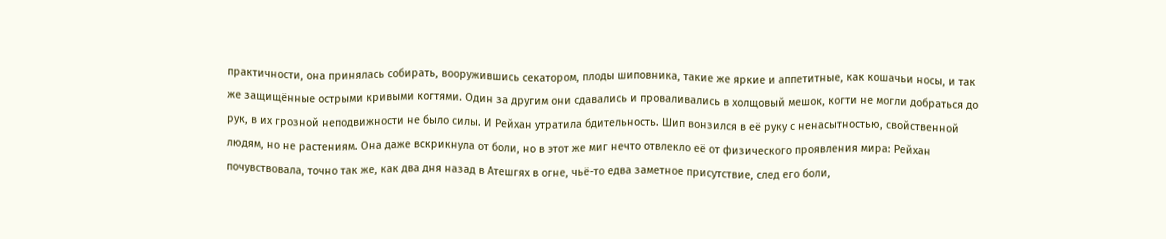практичности, она принялась собирать, вооружившись секатором, плоды шиповника, такие же яркие и аппетитные, как кошачьи носы, и так же защищённые острыми кривыми когтями. Один за другим они сдавались и проваливались в холщовый мешок, когти не могли добраться до рук, в их грозной неподвижности не было силы. И Рейхан утратила бдительность. Шип вонзился в её руку с ненасытностью, свойственной людям, но не растениям. Она даже вскрикнула от боли, но в этот же миг нечто отвлекло её от физического проявления мира: Рейхан почувствовала, точно так же, как два дня назад в Атешгях в огне, чьё-то едва заметное присутствие, след его боли,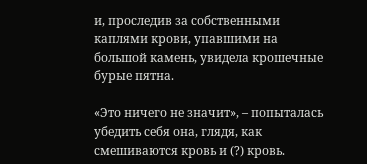и, проследив за собственными каплями крови, упавшими на большой камень, увидела крошечные бурые пятна.

«Это ничего не значит», – попыталась убедить себя она, глядя, как смешиваются кровь и (?) кровь.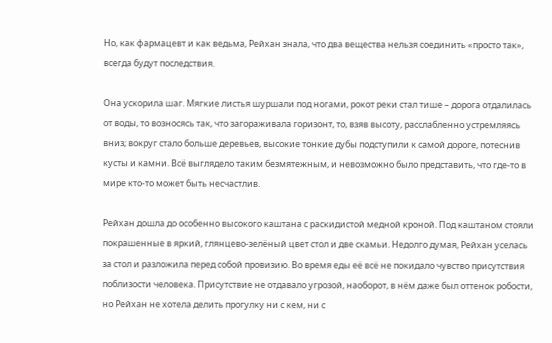Но, как фармацевт и как ведьма, Рейхан знала, что два вещества нельзя соединить «просто так», всегда будут последствия.

Она ускорила шаг. Мягкие листья шуршали под ногами, рокот реки стал тише – дорога отдалилась от воды, то возносясь так, что загораживала горизонт, то, взяв высоту, расслабленно устремляясь вниз; вокруг стало больше деревьев, высокие тонкие дубы подступили к самой дороге, потеснив кусты и камни. Всё выглядело таким безмятежным, и невозможно было представить, что где-то в мире кто-то может быть несчастлив.

Рейхан дошла до особенно высокого каштана с раскидистой медной кроной. Под каштаном стояли покрашенные в яркий, глянцево-зелёный цвет стол и две скамьи. Недолго думая, Рейхан уселась за стол и разложила перед собой провизию. Во время еды её всё не покидало чувство присутствия поблизости человека. Присутствие не отдавало угрозой, наоборот, в нём даже был оттенок робости, но Рейхан не хотела делить прогулку ни с кем, ни с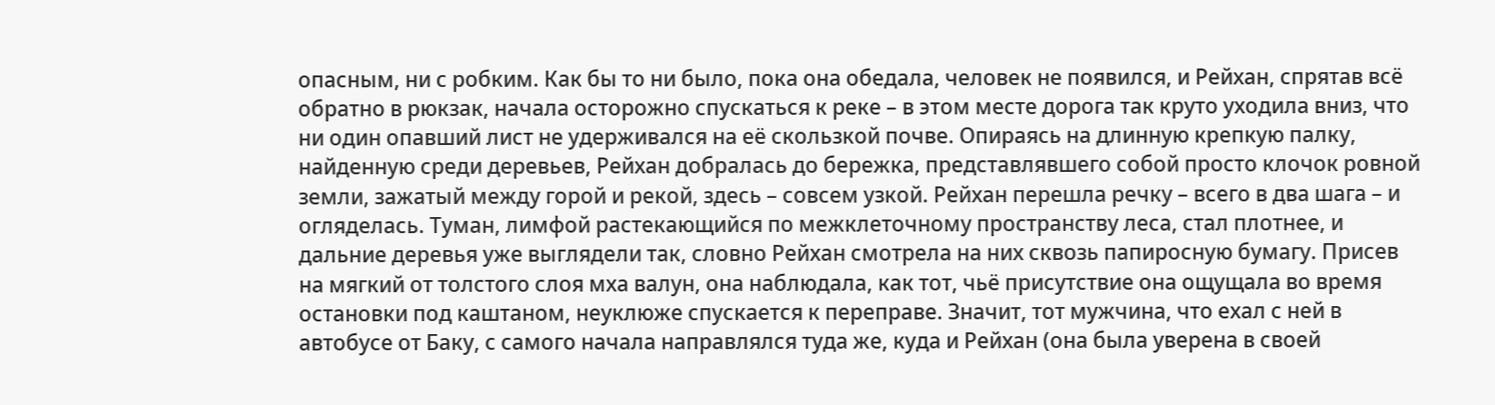опасным, ни с робким. Как бы то ни было, пока она обедала, человек не появился, и Рейхан, спрятав всё обратно в рюкзак, начала осторожно спускаться к реке – в этом месте дорога так круто уходила вниз, что ни один опавший лист не удерживался на её скользкой почве. Опираясь на длинную крепкую палку, найденную среди деревьев, Рейхан добралась до бережка, представлявшего собой просто клочок ровной земли, зажатый между горой и рекой, здесь – совсем узкой. Рейхан перешла речку – всего в два шага – и огляделась. Туман, лимфой растекающийся по межклеточному пространству леса, стал плотнее, и дальние деревья уже выглядели так, словно Рейхан смотрела на них сквозь папиросную бумагу. Присев на мягкий от толстого слоя мха валун, она наблюдала, как тот, чьё присутствие она ощущала во время остановки под каштаном, неуклюже спускается к переправе. Значит, тот мужчина, что ехал с ней в автобусе от Баку, с самого начала направлялся туда же, куда и Рейхан (она была уверена в своей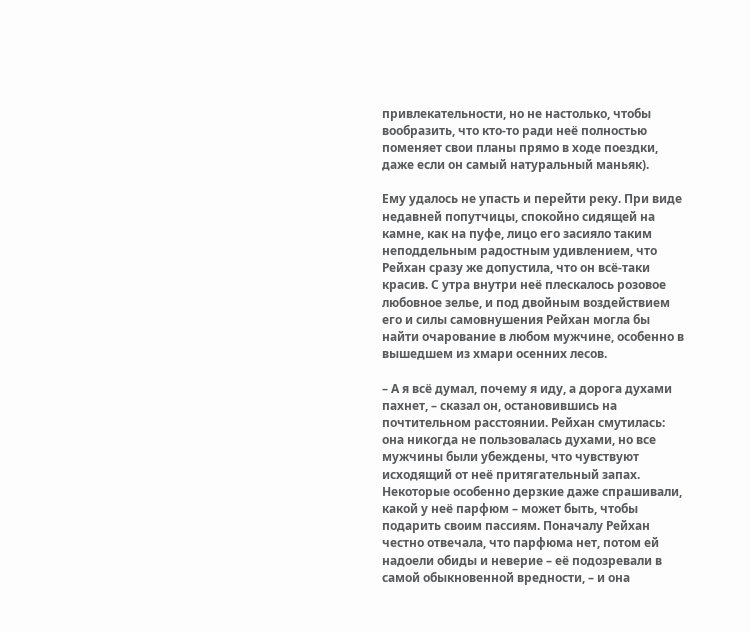привлекательности, но не настолько, чтобы вообразить, что кто-то ради неё полностью поменяет свои планы прямо в ходе поездки, даже если он самый натуральный маньяк).

Ему удалось не упасть и перейти реку. При виде недавней попутчицы, спокойно сидящей на камне, как на пуфе, лицо его засияло таким неподдельным радостным удивлением, что Рейхан сразу же допустила, что он всё-таки красив. С утра внутри неё плескалось розовое любовное зелье, и под двойным воздействием его и силы самовнушения Рейхан могла бы найти очарование в любом мужчине, особенно в вышедшем из хмари осенних лесов.

– А я всё думал, почему я иду, а дорога духами пахнет, – сказал он, остановившись на почтительном расстоянии. Рейхан смутилась: она никогда не пользовалась духами, но все мужчины были убеждены, что чувствуют исходящий от неё притягательный запах. Некоторые особенно дерзкие даже спрашивали, какой у неё парфюм – может быть, чтобы подарить своим пассиям. Поначалу Рейхан честно отвечала, что парфюма нет, потом ей надоели обиды и неверие – её подозревали в самой обыкновенной вредности, – и она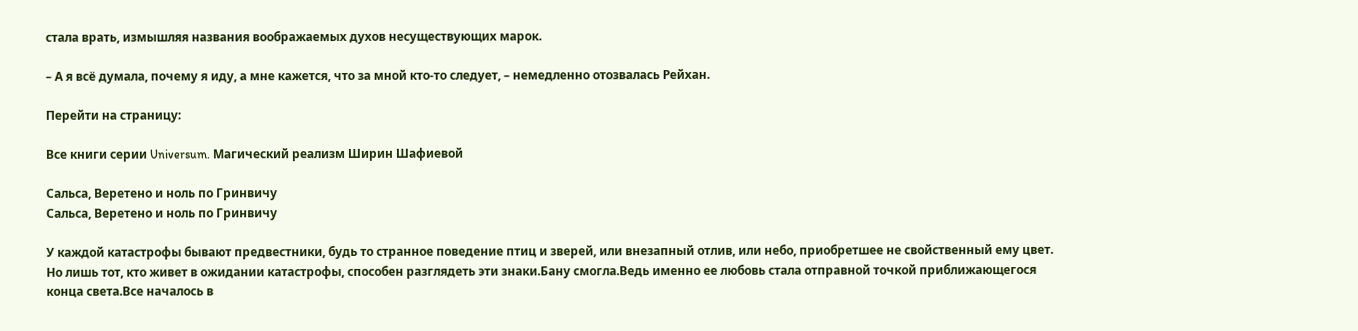стала врать, измышляя названия воображаемых духов несуществующих марок.

– А я всё думала, почему я иду, а мне кажется, что за мной кто-то следует, – немедленно отозвалась Рейхан.

Перейти на страницу:

Все книги серии Universum. Магический реализм Ширин Шафиевой

Сальса, Веретено и ноль по Гринвичу
Сальса, Веретено и ноль по Гринвичу

У каждой катастрофы бывают предвестники, будь то странное поведение птиц и зверей, или внезапный отлив, или небо, приобретшее не свойственный ему цвет. Но лишь тот, кто живет в ожидании катастрофы, способен разглядеть эти знаки.Бану смогла.Ведь именно ее любовь стала отправной точкой приближающегося конца света.Все началось в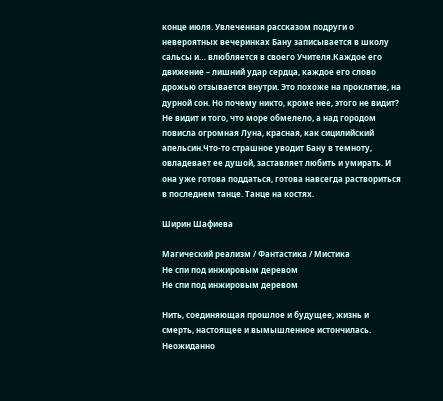конце июля. Увлеченная рассказом подруги о невероятных вечеринках Бану записывается в школу сальсы и… влюбляется в своего Учителя.Каждое его движение – лишний удар сердца, каждое его слово дрожью отзывается внутри. Это похоже на проклятие, на дурной сон. Но почему никто, кроме нее, этого не видит? Не видит и того, что море обмелело, а над городом повисла огромная Луна, красная, как сицилийский апельсин.Что-то страшное уводит Бану в темноту, овладевает ее душой, заставляет любить и умирать. И она уже готова поддаться, готова навсегда раствориться в последнем танце. Танце на костях.

Ширин Шафиева

Магический реализм / Фантастика / Мистика
Не спи под инжировым деревом
Не спи под инжировым деревом

Нить, соединяющая прошлое и будущее, жизнь и смерть, настоящее и вымышленное истончилась. Неожиданно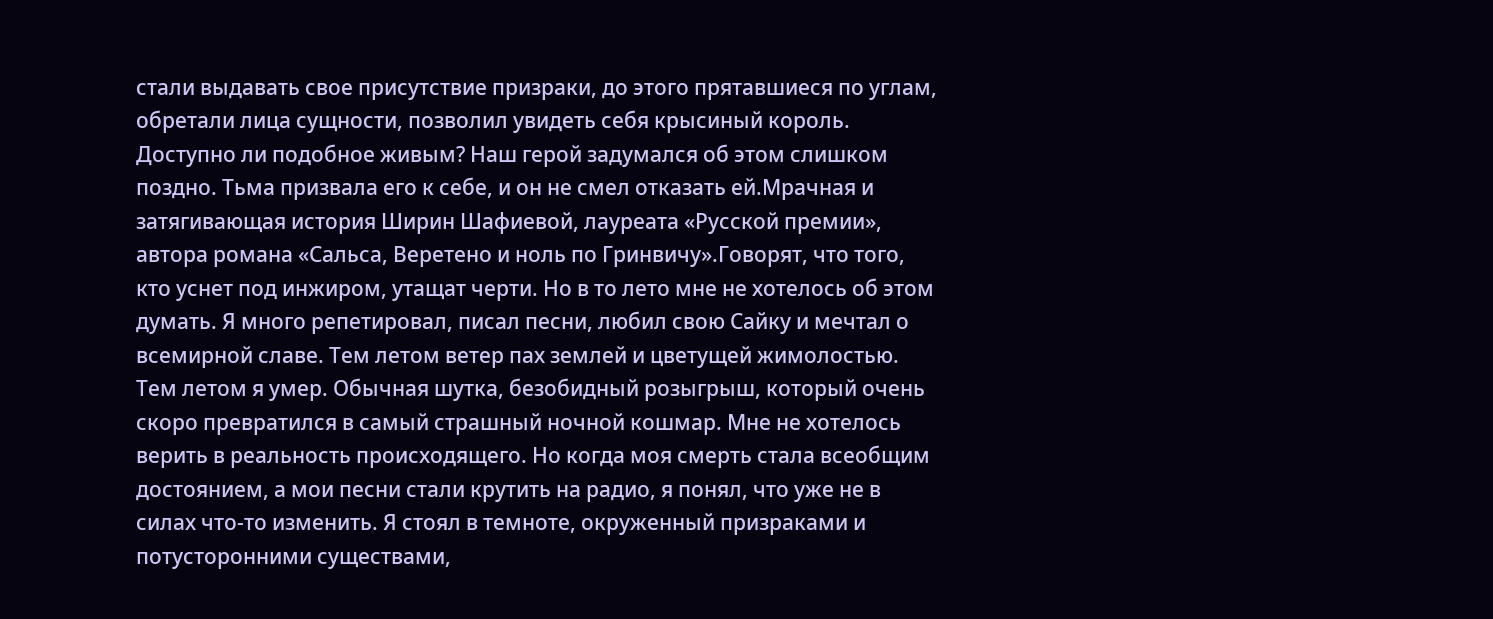стали выдавать свое присутствие призраки, до этого прятавшиеся по углам, обретали лица сущности, позволил увидеть себя крысиный король. Доступно ли подобное живым? Наш герой задумался об этом слишком поздно. Тьма призвала его к себе, и он не смел отказать ей.Мрачная и затягивающая история Ширин Шафиевой, лауреата «Русской премии», автора романа «Сальса, Веретено и ноль по Гринвичу».Говорят, что того, кто уснет под инжиром, утащат черти. Но в то лето мне не хотелось об этом думать. Я много репетировал, писал песни, любил свою Сайку и мечтал о всемирной славе. Тем летом ветер пах землей и цветущей жимолостью. Тем летом я умер. Обычная шутка, безобидный розыгрыш, который очень скоро превратился в самый страшный ночной кошмар. Мне не хотелось верить в реальность происходящего. Но когда моя смерть стала всеобщим достоянием, а мои песни стали крутить на радио, я понял, что уже не в силах что-то изменить. Я стоял в темноте, окруженный призраками и потусторонними существами,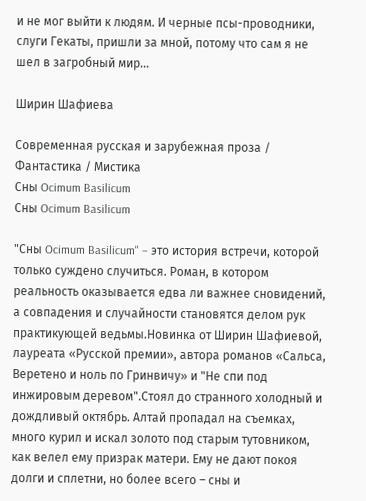и не мог выйти к людям. И черные псы-проводники, слуги Гекаты, пришли за мной, потому что сам я не шел в загробный мир…

Ширин Шафиева

Современная русская и зарубежная проза / Фантастика / Мистика
Сны Ocimum Basilicum
Сны Ocimum Basilicum

"Сны Ocimum Basilicum" – это история встречи, которой только суждено случиться. Роман, в котором реальность оказывается едва ли важнее сновидений, а совпадения и случайности становятся делом рук практикующей ведьмы.Новинка от Ширин Шафиевой, лауреата «Русской премии», автора романов «Сальса, Веретено и ноль по Гринвичу» и "Не спи под инжировым деревом".Стоял до странного холодный и дождливый октябрь. Алтай пропадал на съемках, много курил и искал золото под старым тутовником, как велел ему призрак матери. Ему не дают покоя долги и сплетни, но более всего – сны и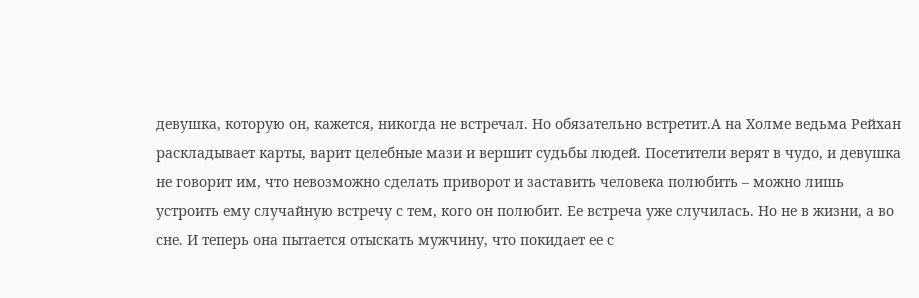девушка, которую он, кажется, никогда не встречал. Но обязательно встретит.А на Холме ведьма Рейхан раскладывает карты, варит целебные мази и вершит судьбы людей. Посетители верят в чудо, и девушка не говорит им, что невозможно сделать приворот и заставить человека полюбить – можно лишь устроить ему случайную встречу с тем, кого он полюбит. Ее встреча уже случилась. Но не в жизни, а во сне. И теперь она пытается отыскать мужчину, что покидает ее с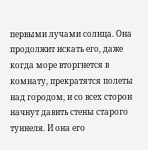первыми лучами солнца. Она продолжит искать его, даже когда море вторгнется в комнату, прекратятся полеты над городом, и со всех сторон начнут давить стены старого туннеля. И она его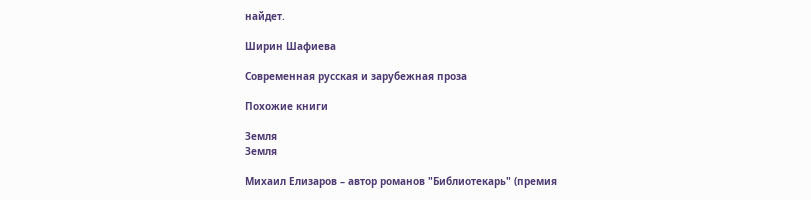найдет.

Ширин Шафиева

Современная русская и зарубежная проза

Похожие книги

Земля
Земля

Михаил Елизаров – автор романов "Библиотекарь" (премия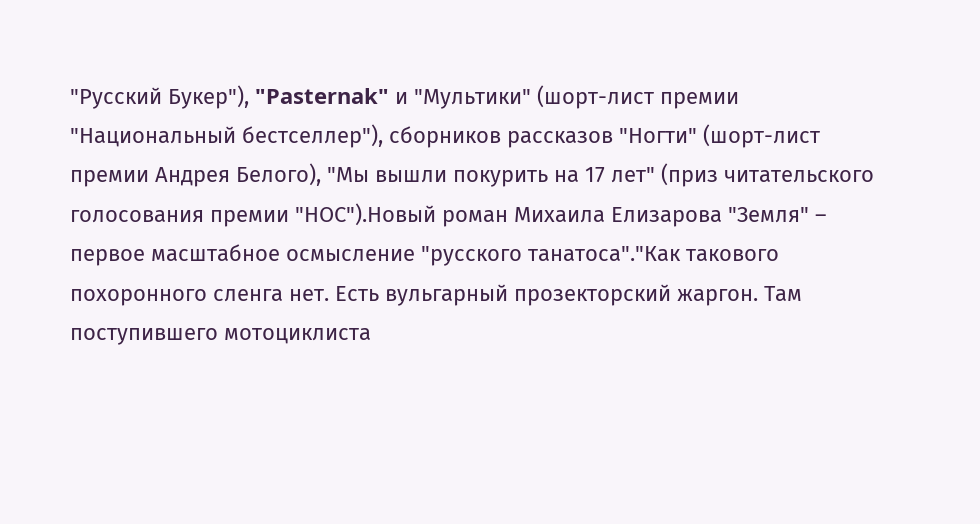"Русский Букер"), "Pasternak" и "Мультики" (шорт-лист премии "Национальный бестселлер"), сборников рассказов "Ногти" (шорт-лист премии Андрея Белого), "Мы вышли покурить на 17 лет" (приз читательского голосования премии "НОС").Новый роман Михаила Елизарова "Земля" – первое масштабное осмысление "русского танатоса"."Как такового похоронного сленга нет. Есть вульгарный прозекторский жаргон. Там поступившего мотоциклиста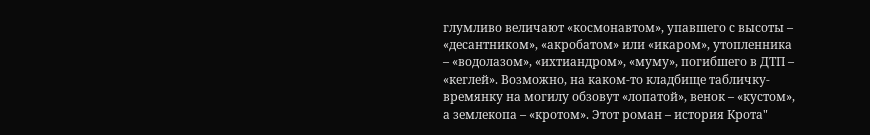глумливо величают «космонавтом», упавшего с высоты – «десантником», «акробатом» или «икаром», утопленника – «водолазом», «ихтиандром», «муму», погибшего в ДТП – «кеглей». Возможно, на каком-то кладбище табличку-времянку на могилу обзовут «лопатой», венок – «кустом», а землекопа – «кротом». Этот роман – история Крота"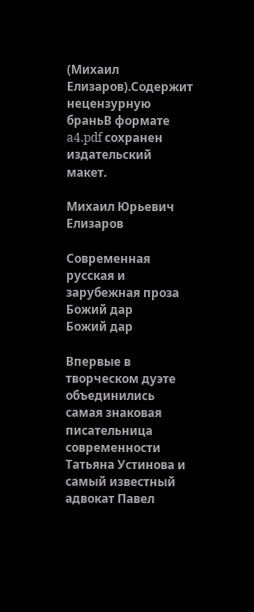(Михаил Елизаров).Содержит нецензурную браньВ формате a4.pdf сохранен издательский макет.

Михаил Юрьевич Елизаров

Современная русская и зарубежная проза
Божий дар
Божий дар

Впервые в творческом дуэте объединились самая знаковая писательница современности Татьяна Устинова и самый известный адвокат Павел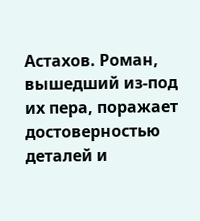Астахов. Роман, вышедший из-под их пера, поражает достоверностью деталей и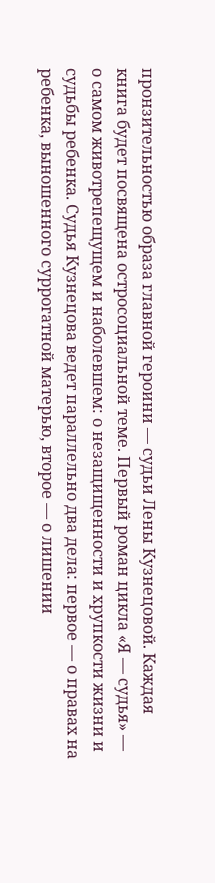пронзительностью образа главной героини — судьи Лены Кузнецовой. Каждая книга будет посвящена остросоциальной теме. Первый роман цикла «Я — судья» — о самом животрепещущем и наболевшем: о незащищенности и хрупкости жизни и судьбы ребенка. Судья Кузнецова ведет параллельно два дела: первое — о правах на ребенка, выношенного суррогатной матерью, второе — о лишении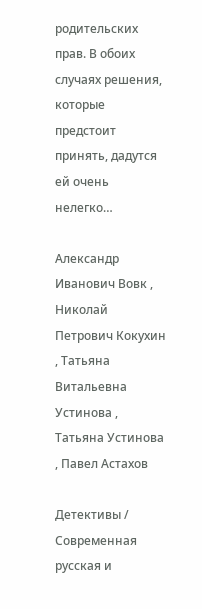родительских прав. В обоих случаях решения, которые предстоит принять, дадутся ей очень нелегко…

Александр Иванович Вовк , Николай Петрович Кокухин , Татьяна Витальевна Устинова , Татьяна Устинова , Павел Астахов

Детективы / Современная русская и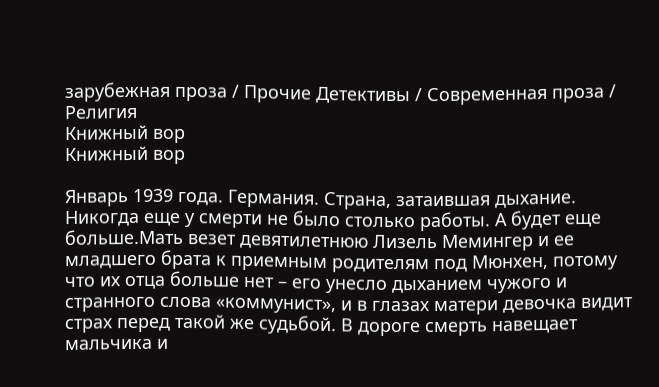зарубежная проза / Прочие Детективы / Современная проза / Религия
Книжный вор
Книжный вор

Январь 1939 года. Германия. Страна, затаившая дыхание. Никогда еще у смерти не было столько работы. А будет еще больше.Мать везет девятилетнюю Лизель Мемингер и ее младшего брата к приемным родителям под Мюнхен, потому что их отца больше нет – его унесло дыханием чужого и странного слова «коммунист», и в глазах матери девочка видит страх перед такой же судьбой. В дороге смерть навещает мальчика и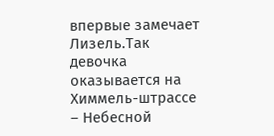впервые замечает Лизель.Так девочка оказывается на Химмель-штрассе – Небесной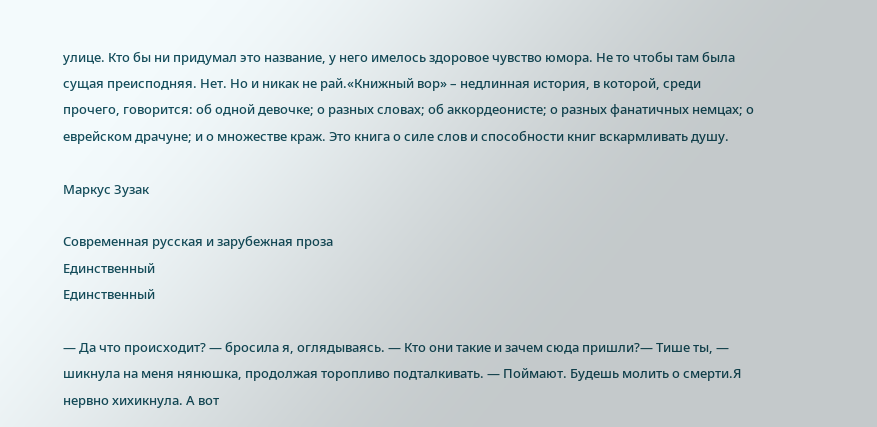улице. Кто бы ни придумал это название, у него имелось здоровое чувство юмора. Не то чтобы там была сущая преисподняя. Нет. Но и никак не рай.«Книжный вор» – недлинная история, в которой, среди прочего, говорится: об одной девочке; о разных словах; об аккордеонисте; о разных фанатичных немцах; о еврейском драчуне; и о множестве краж. Это книга о силе слов и способности книг вскармливать душу.

Маркус Зузак

Современная русская и зарубежная проза
Единственный
Единственный

— Да что происходит? — бросила я, оглядываясь. — Кто они такие и зачем сюда пришли?— Тише ты, — шикнула на меня нянюшка, продолжая торопливо подталкивать. — Поймают. Будешь молить о смерти.Я нервно хихикнула. А вот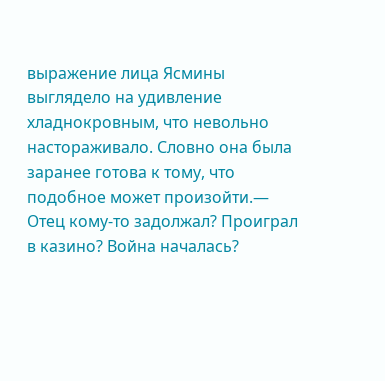выражение лица Ясмины выглядело на удивление хладнокровным, что невольно настораживало. Словно она была заранее готова к тому, что подобное может произойти.— Отец кому-то задолжал? Проиграл в казино? Война началась?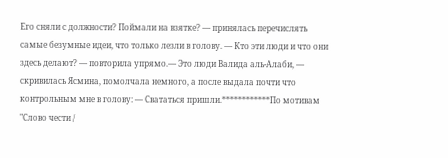Его сняли с должности? Поймали на взятке? — принялась перечислять самые безумные идеи, что только лезли в голову. — Кто эти люди и что они здесь делают? — повторила упрямо.— Это люди Валида аль-Алаби, — скривилась Ясмина, помолчала немного, а после выдала почти что контрольным мне в голову: — Свататься пришли.************По мотивам "Слово чести /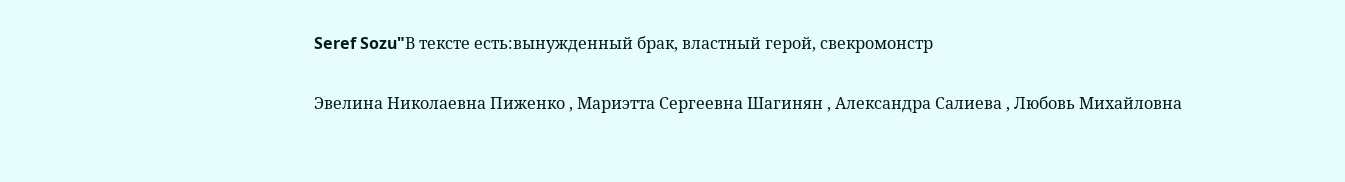Seref Sozu"В тексте есть:вынужденный брак, властный герой, свекромонстр

Эвелина Николаевна Пиженко , Мариэтта Сергеевна Шагинян , Александра Салиева , Любовь Михайловна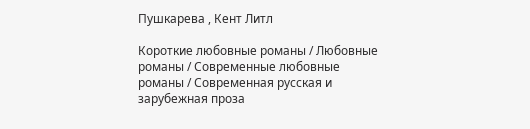Пушкарева , Кент Литл

Короткие любовные романы / Любовные романы / Современные любовные романы / Современная русская и зарубежная проза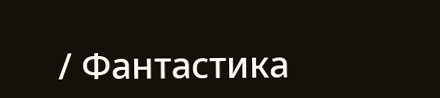/ Фантастика